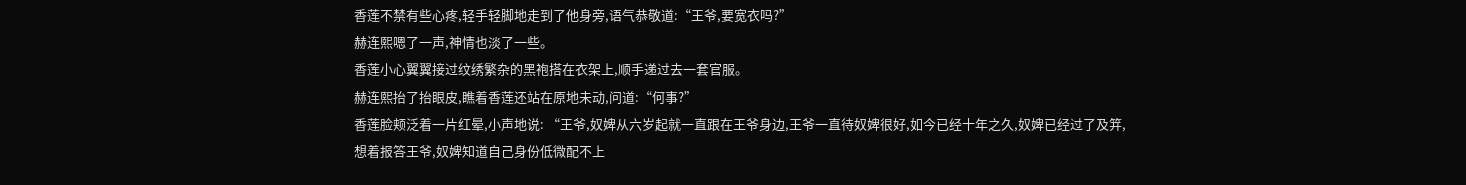香莲不禁有些心疼,轻手轻脚地走到了他身旁,语气恭敬道:“王爷,要宽衣吗?”
赫连熙嗯了一声,神情也淡了一些。
香莲小心翼翼接过纹绣繁杂的黑袍搭在衣架上,顺手递过去一套官服。
赫连熙抬了抬眼皮,瞧着香莲还站在原地未动,问道:“何事?”
香莲脸颊泛着一片红晕,小声地说: “王爷,奴婢从六岁起就一直跟在王爷身边,王爷一直待奴婢很好,如今已经十年之久,奴婢已经过了及笄,想着报答王爷,奴婢知道自己身份低微配不上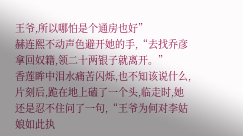王爷,所以哪怕是个通房也好”
赫连熙不动声色避开她的手,“去找乔彦拿回奴籍,领二十两银子就离开。”
香莲眸中泪水痛苦闪烁,也不知该说什么,片刻后,跪在地上磕了一个头,临走时,她还是忍不住问了一句,“王爷为何对李姑娘如此执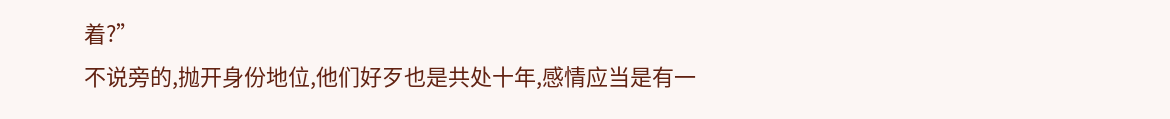着?”
不说旁的,抛开身份地位,他们好歹也是共处十年,感情应当是有一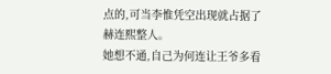点的,可当李惟凭空出现就占据了赫连熙整人。
她想不通,自己为何连让王爷多看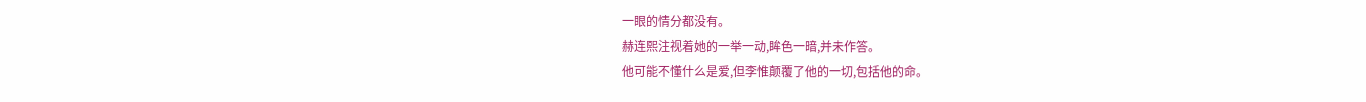一眼的情分都没有。
赫连熙注视着她的一举一动,眸色一暗,并未作答。
他可能不懂什么是爱,但李惟颠覆了他的一切,包括他的命。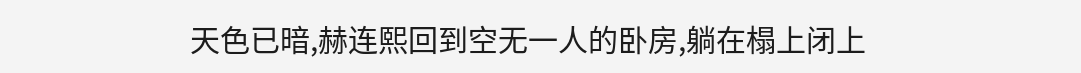天色已暗,赫连熙回到空无一人的卧房,躺在榻上闭上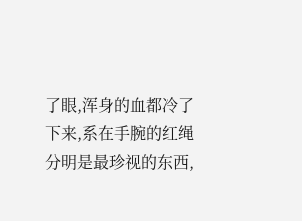了眼,浑身的血都冷了下来,系在手腕的红绳分明是最珍视的东西,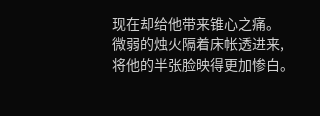现在却给他带来锥心之痛。
微弱的烛火隔着床帐透进来,将他的半张脸映得更加惨白。